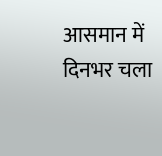आसमान में दिनभर चला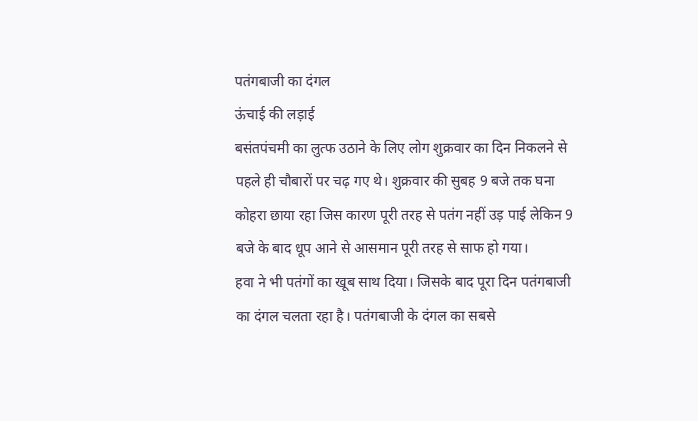पतंगबाजी का दंगल
ऊंचाई की लड़ाई
बसंतपंचमी का लुत्फ उठाने के लिए लोग शुक्रवार का दिन निकलने से पहले ही चौबारों पर चढ़ गए थे। शुक्रवार की सुबह 9 बजे तक घना कोहरा छाया रहा जिस कारण पूरी तरह से पतंग नहीं उड़ पाई लेकिन 9 बजे के बाद धूप आने से आसमान पूरी तरह से साफ हो गया।
हवा ने भी पतंगों का खूब साथ दिया। जिसके बाद पूरा दिन पतंगबाजी का दंगल चलता रहा है। पतंगबाजी के दंगल का सबसे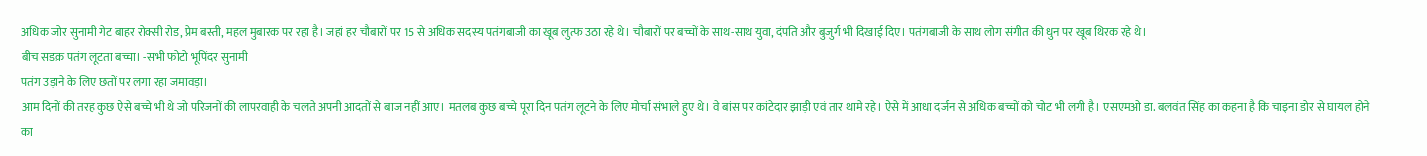अधिक जोर सुनामी गेट बाहर रोक्सी रोड, प्रेम बस्ती, महल मुबारक पर रहा है। जहां हर चौबारों पर 15 से अधिक सदस्य पतंगबाजी का खूब लुत्फ उठा रहे थे। चौबारों पर बच्चों के साथ-साथ युवा, दंपति और बुजुर्ग भी दिखाई दिए। पतंगबाजी के साथ लोग संगीत की धुन पर खूब थिरक रहे थे।
बीच सडक़ पतंग लूटता बच्चा। -सभी फोटो भूपिंदर सुनामी
पतंग उड़ाने के लिए छतों पर लगा रहा जमावड़ा।
आम दिनों की तरह कुछ ऐसे बच्चे भी थे जो परिजनों की लापरवाही के चलते अपनी आदतों से बाज नहीं आए। मतलब कुछ बच्चे पूरा दिन पतंग लूटने के लिए मोर्चा संभाले हुए थे। वे बांस पर कांटेदार झाड़ी एवं तार थामे रहे। ऐसे में आधा दर्जन से अधिक बच्चों को चोट भी लगी है। एसएमओ डा. बलवंत सिंह का कहना है कि चाइना डोर से घायल होने का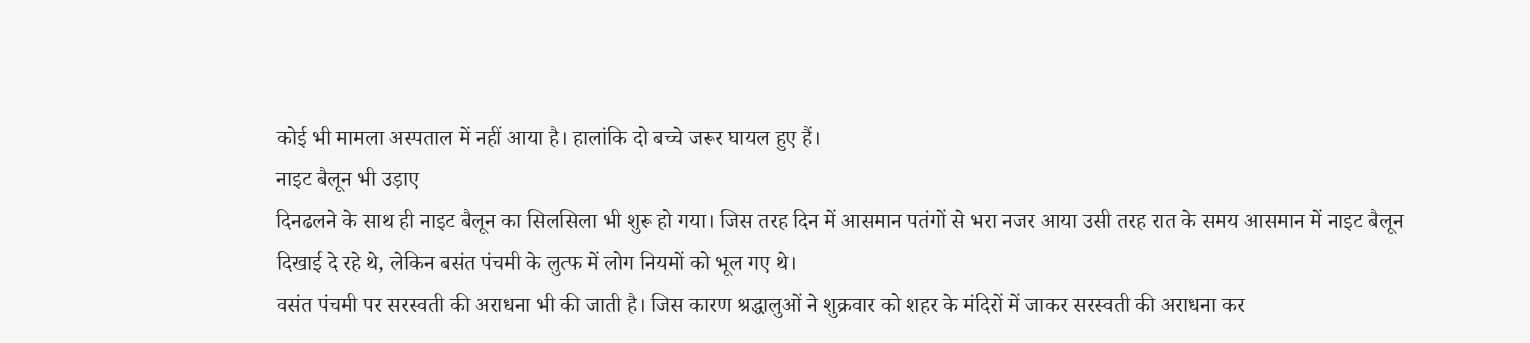कोई भी मामला अस्पताल में नहीं आया है। हालांकि दो बच्चे जरूर घायल हुए हैं।
नाइट बैलून भी उड़ाए
दिनढलने के साथ ही नाइट बैलून का सिलसिला भी शुरू हो गया। जिस तरह दिन में आसमान पतंगों से भरा नजर आया उसी तरह रात के समय आसमान में नाइट बैलून दिखाई दे रहे थे, लेकिन बसंत पंचमी के लुत्फ में लोग नियमों को भूल गए थे।
वसंत पंचमी पर सरस्वती की अराधना भी की जाती है। जिस कारण श्रद्धालुओं ने शुक्रवार को शहर के मंदिरों में जाकर सरस्वती की अराधना कर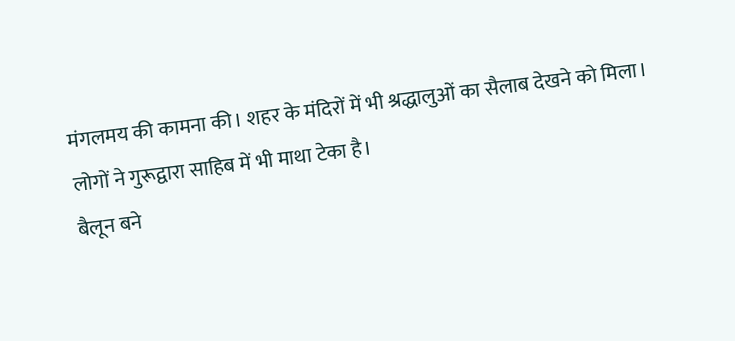मंगलमय की कामना की। शहर के मंदिरों में भी श्रद्धालुओं का सैलाब देखने को मिला। लोगों ने गुरूद्वारा साहिब में भी माथा टेका है।
बैलून बने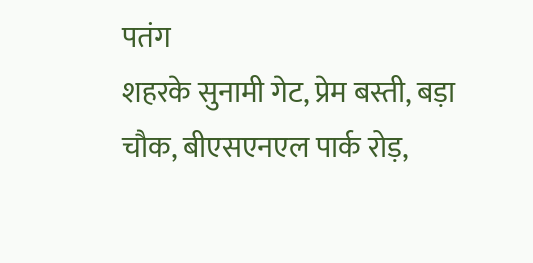पतंग
शहरके सुनामी गेट, प्रेम बस्ती, बड़ा चौक, बीएसएनएल पार्क रोड़,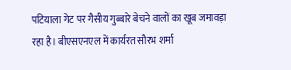पटियाला गेट पर गैसीय गुब्बारे बेचने वालों का खूब जमावड़ा रहा है। बीएसएनएल में कार्यरत सौरभ शर्मा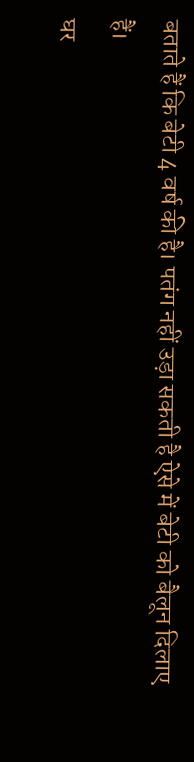बताते हैं कि बेटी 4 वर्ष की है। पतंग नहीं उड़ा सकती है ऐसे में बेटी को बैलून दिलाए हैं।
घर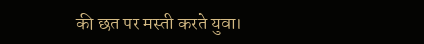की छत पर मस्ती करते युवा।